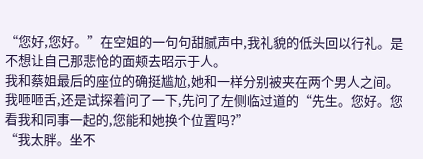“您好,您好。”在空姐的一句句甜腻声中,我礼貌的低头回以行礼。是不想让自己那悲怆的面颊去昭示于人。
我和蔡姐最后的座位的确挺尴尬,她和一样分别被夹在两个男人之间。
我咂咂舌,还是试探着问了一下,先问了左侧临过道的“先生。您好。您看我和同事一起的,您能和她换个位置吗?”
“我太胖。坐不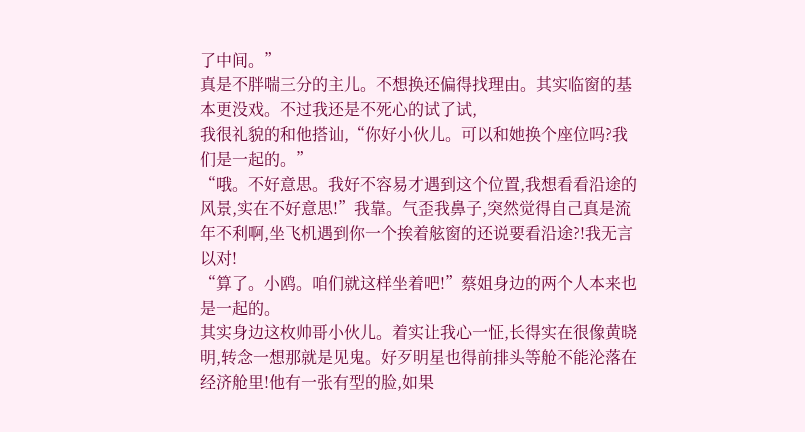了中间。”
真是不胖喘三分的主儿。不想换还偏得找理由。其实临窗的基本更没戏。不过我还是不死心的试了试,
我很礼貌的和他搭讪,“你好小伙儿。可以和她换个座位吗?我们是一起的。”
“哦。不好意思。我好不容易才遇到这个位置,我想看看沿途的风景,实在不好意思!”我靠。气歪我鼻子,突然觉得自己真是流年不利啊,坐飞机遇到你一个挨着舷窗的还说要看沿途?!我无言以对!
“算了。小鸥。咱们就这样坐着吧!”蔡姐身边的两个人本来也是一起的。
其实身边这枚帅哥小伙儿。着实让我心一怔,长得实在很像黄晓明,转念一想那就是见鬼。好歹明星也得前排头等舱不能沦落在经济舱里!他有一张有型的脸,如果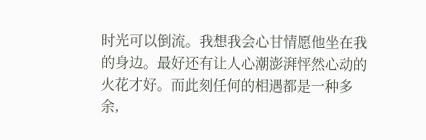时光可以倒流。我想我会心甘情愿他坐在我的身边。最好还有让人心潮澎湃怦然心动的火花才好。而此刻任何的相遇都是一种多余,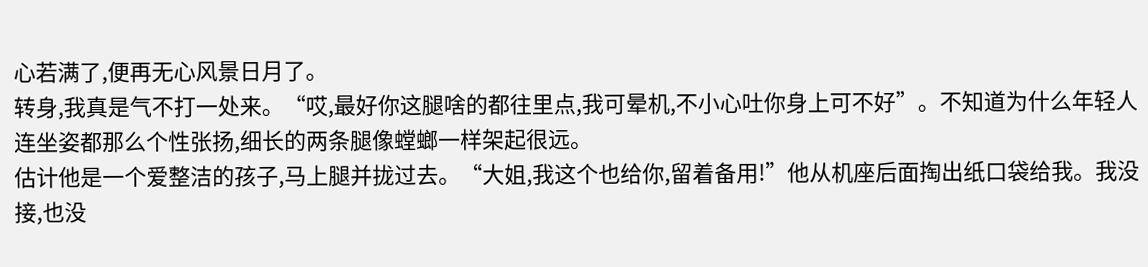心若满了,便再无心风景日月了。
转身,我真是气不打一处来。“哎,最好你这腿啥的都往里点,我可晕机,不小心吐你身上可不好”。不知道为什么年轻人连坐姿都那么个性张扬,细长的两条腿像螳螂一样架起很远。
估计他是一个爱整洁的孩子,马上腿并拢过去。“大姐,我这个也给你,留着备用!”他从机座后面掏出纸口袋给我。我没接,也没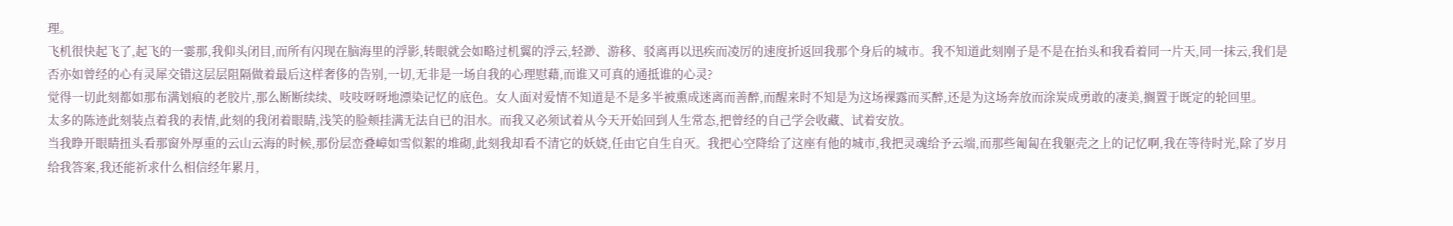理。
飞机很快起飞了,起飞的一霎那,我仰头闭目,而所有闪现在脑海里的浮影,转眼就会如略过机翼的浮云,轻渺、游移、驳离再以迅疾而凌厉的速度折返回我那个身后的城市。我不知道此刻刚子是不是在抬头和我看着同一片天,同一抹云,我们是否亦如曾经的心有灵犀交错这层层阻隔做着最后这样奢侈的告别,一切,无非是一场自我的心理慰藉,而谁又可真的通抵谁的心灵?
觉得一切此刻都如那布满划痕的老胶片,那么断断续续、吱吱呀呀地漂染记忆的底色。女人面对爱情不知道是不是多半被熏成迷离而善醉,而醒来时不知是为这场裸露而买醉,还是为这场奔放而涂炭成勇敢的凄美,搁置于既定的轮回里。
太多的陈迹此刻装点着我的表情,此刻的我闭着眼睛,浅笑的脸颊挂满无法自已的泪水。而我又必须试着从今天开始回到人生常态,把曾经的自己学会收藏、试着安放。
当我睁开眼睛扭头看那窗外厚重的云山云海的时候,那份层峦叠嶂如雪似絮的堆砌,此刻我却看不清它的妖娆,任由它自生自灭。我把心空降给了这座有他的城市,我把灵魂给予云端,而那些匍匐在我躯壳之上的记忆啊,我在等待时光,除了岁月给我答案,我还能祈求什么相信经年累月,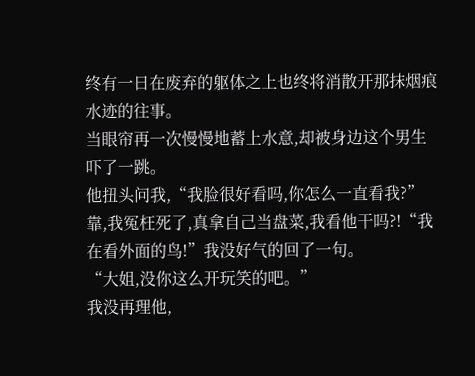终有一日在废弃的躯体之上也终将消散开那抹烟痕水迹的往事。
当眼帘再一次慢慢地蓄上水意,却被身边这个男生吓了一跳。
他扭头问我,“我脸很好看吗,你怎么一直看我?”
靠,我冤枉死了,真拿自己当盘菜,我看他干吗?!“我在看外面的鸟!”我没好气的回了一句。
“大姐,没你这么开玩笑的吧。”
我没再理他,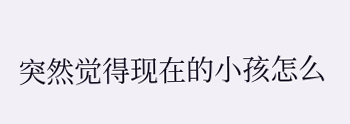突然觉得现在的小孩怎么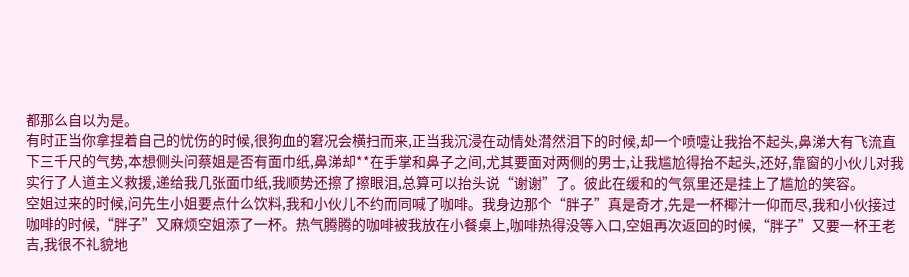都那么自以为是。
有时正当你拿捏着自己的忧伤的时候,很狗血的窘况会横扫而来,正当我沉浸在动情处潸然泪下的时候,却一个喷嚏让我抬不起头,鼻涕大有飞流直下三千尺的气势,本想侧头问蔡姐是否有面巾纸,鼻涕却**在手掌和鼻子之间,尤其要面对两侧的男士,让我尴尬得抬不起头,还好,靠窗的小伙儿对我实行了人道主义救援,递给我几张面巾纸,我顺势还擦了擦眼泪,总算可以抬头说“谢谢”了。彼此在缓和的气氛里还是挂上了尴尬的笑容。
空姐过来的时候,问先生小姐要点什么饮料,我和小伙儿不约而同喊了咖啡。我身边那个“胖子”真是奇才,先是一杯椰汁一仰而尽,我和小伙接过咖啡的时候,“胖子”又麻烦空姐添了一杯。热气腾腾的咖啡被我放在小餐桌上,咖啡热得没等入口,空姐再次返回的时候,“胖子”又要一杯王老吉,我很不礼貌地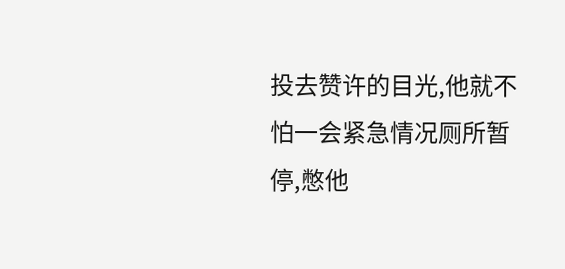投去赞许的目光,他就不怕一会紧急情况厕所暂停,憋他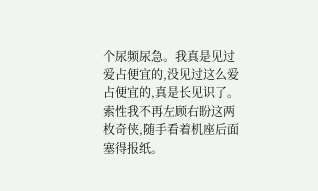个尿频尿急。我真是见过爱占便宜的,没见过这么爱占便宜的,真是长见识了。索性我不再左顾右盼这两枚奇侠,随手看着机座后面塞得报纸。